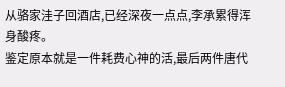从骆家洼子回酒店,已经深夜一点点,李承累得浑身酸疼。
鉴定原本就是一件耗费心神的活,最后两件唐代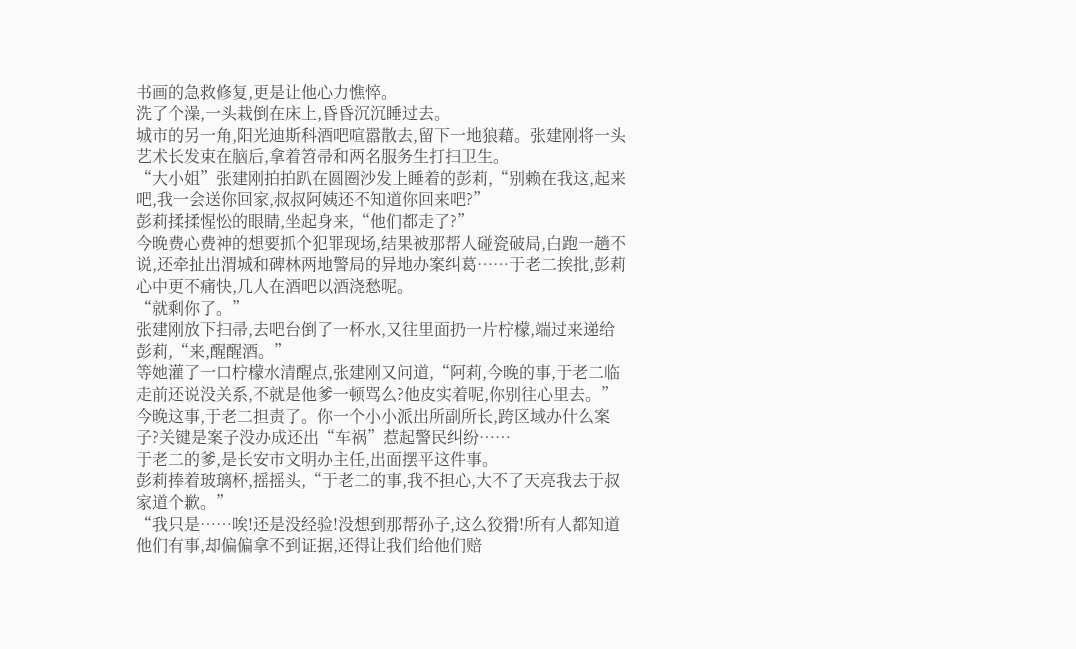书画的急救修复,更是让他心力憔悴。
洗了个澡,一头栽倒在床上,昏昏沉沉睡过去。
城市的另一角,阳光迪斯科酒吧喧嚣散去,留下一地狼藉。张建刚将一头艺术长发束在脑后,拿着笤帚和两名服务生打扫卫生。
“大小姐”张建刚拍拍趴在圆圈沙发上睡着的彭莉,“别赖在我这,起来吧,我一会送你回家,叔叔阿姨还不知道你回来吧?”
彭莉揉揉惺忪的眼睛,坐起身来,“他们都走了?”
今晚费心费神的想要抓个犯罪现场,结果被那帮人碰瓷破局,白跑一趟不说,还牵扯出渭城和碑林两地警局的异地办案纠葛……于老二挨批,彭莉心中更不痛快,几人在酒吧以酒浇愁呢。
“就剩你了。”
张建刚放下扫帚,去吧台倒了一杯水,又往里面扔一片柠檬,端过来递给彭莉,“来,醒醒酒。”
等她灌了一口柠檬水清醒点,张建刚又问道,“阿莉,今晚的事,于老二临走前还说没关系,不就是他爹一顿骂么?他皮实着呢,你别往心里去。”
今晚这事,于老二担责了。你一个小小派出所副所长,跨区域办什么案子?关键是案子没办成还出“车祸”惹起警民纠纷……
于老二的爹,是长安市文明办主任,出面摆平这件事。
彭莉捧着玻璃杯,摇摇头,“于老二的事,我不担心,大不了天亮我去于叔家道个歉。”
“我只是……唉!还是没经验!没想到那帮孙子,这么狡猾!所有人都知道他们有事,却偏偏拿不到证据,还得让我们给他们赔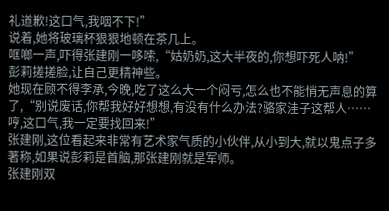礼道歉!这口气,我咽不下!”
说着,她将玻璃杯狠狠地顿在茶几上。
哐啷一声,吓得张建刚一哆嗦,“姑奶奶,这大半夜的,你想吓死人呐!”
彭莉搓搓脸,让自己更精神些。
她现在顾不得李承,今晚,吃了这么大一个闷亏,怎么也不能悄无声息的算了,“别说废话,你帮我好好想想,有没有什么办法?骆家洼子这帮人……哼,这口气,我一定要找回来!”
张建刚,这位看起来非常有艺术家气质的小伙伴,从小到大,就以鬼点子多著称,如果说彭莉是首脑,那张建刚就是军师。
张建刚双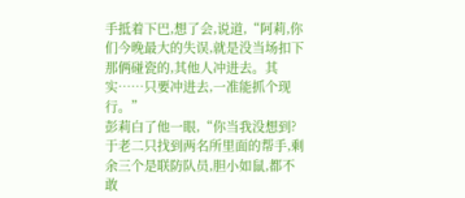手抵着下巴,想了会,说道,“阿莉,你们今晚最大的失误,就是没当场扣下那俩碰瓷的,其他人冲进去。其实……只要冲进去,一准能抓个现行。”
彭莉白了他一眼,“你当我没想到?于老二只找到两名所里面的帮手,剩余三个是联防队员,胆小如鼠,都不敢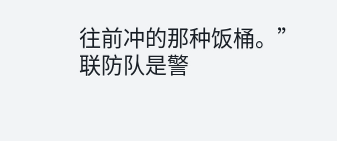往前冲的那种饭桶。”
联防队是警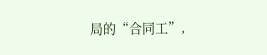局的“合同工”,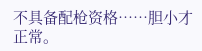不具备配枪资格……胆小才正常。